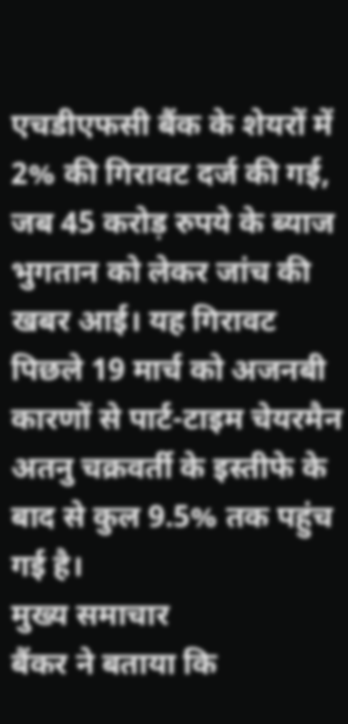एचडीएफसी बैंक के शेयरों में 2% की गिरावट दर्ज की गई, जब 45 करोड़ रुपये के ब्याज भुगतान को लेकर जांच की खबर आई। यह गिरावट पिछले 19 मार्च को अजनबी कारणों से पार्ट-टाइम चेयरमैन अतनु चक्रवर्ती के इस्तीफे के बाद से कुल 9.5% तक पहुंच गई है।
मुख्य समाचार
बैंकर ने बताया कि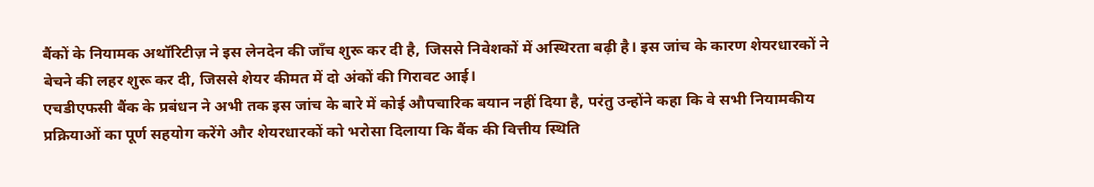बैंकों के नियामक अथॉरिटीज़ ने इस लेनदेन की जाँच शुरू कर दी है, जिससे निवेशकों में अस्थिरता बढ़ी है। इस जांच के कारण शेयरधारकों ने बेचने की लहर शुरू कर दी, जिससे शेयर कीमत में दो अंकों की गिरावट आई।
एचडीएफसी बैंक के प्रबंधन ने अभी तक इस जांच के बारे में कोई औपचारिक बयान नहीं दिया है, परंतु उन्होंने कहा कि वे सभी नियामकीय प्रक्रियाओं का पूर्ण सहयोग करेंगे और शेयरधारकों को भरोसा दिलाया कि बैंक की वित्तीय स्थिति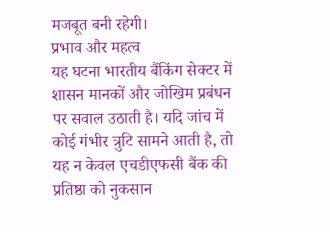मजबूत बनी रहेगी।
प्रभाव और महत्व
यह घटना भारतीय बैंकिंग सेक्टर में शासन मानकों और जोखिम प्रबंधन पर सवाल उठाती है। यदि जांच में कोई गंभीर त्रुटि सामने आती है, तो यह न केवल एचडीएफसी बैंक की प्रतिष्ठा को नुकसान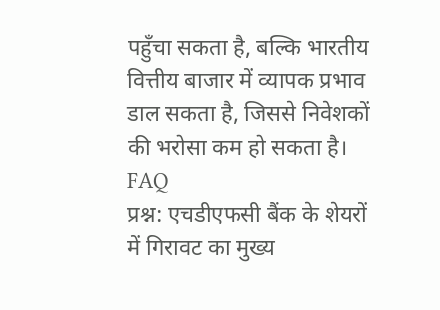पहुँचा सकता है, बल्कि भारतीय वित्तीय बाजार में व्यापक प्रभाव डाल सकता है, जिससे निवेशकों की भरोसा कम हो सकता है।
FAQ
प्रश्न: एचडीएफसी बैंक के शेयरों में गिरावट का मुख्य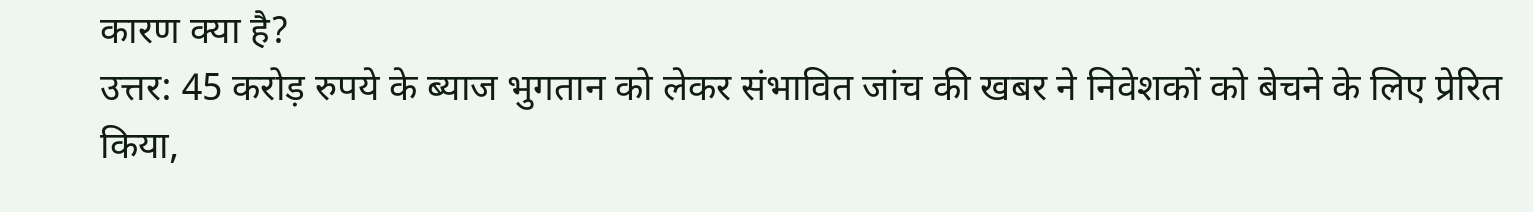कारण क्या है?
उत्तर: 45 करोड़ रुपये के ब्याज भुगतान को लेकर संभावित जांच की खबर ने निवेशकों को बेचने के लिए प्रेरित किया,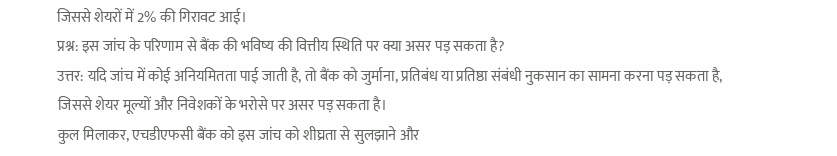जिससे शेयरों में 2% की गिरावट आई।
प्रश्न: इस जांच के परिणाम से बैंक की भविष्य की वित्तीय स्थिति पर क्या असर पड़ सकता है?
उत्तर: यदि जांच में कोई अनियमितता पाई जाती है, तो बैंक को जुर्माना, प्रतिबंध या प्रतिष्ठा संबंधी नुकसान का सामना करना पड़ सकता है, जिससे शेयर मूल्यों और निवेशकों के भरोसे पर असर पड़ सकता है।
कुल मिलाकर, एचडीएफसी बैंक को इस जांच को शीघ्रता से सुलझाने और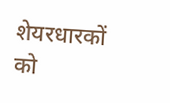शेयरधारकों को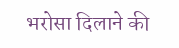भरोसा दिलाने की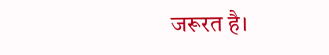जरूरत है।